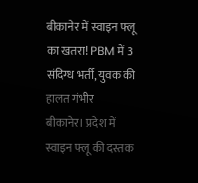बीकानेर में स्वाइन फ्लू का खतरा! PBM में 3 संदिग्ध भर्ती, युवक की हालत गंभीर
बीकानेर। प्रदेश में स्वाइन फ्लू की दस्तक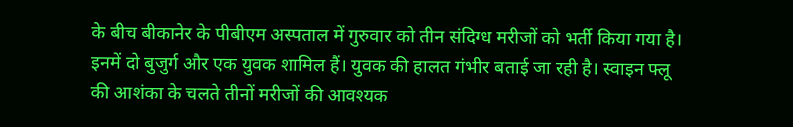के बीच बीकानेर के पीबीएम अस्पताल में गुरुवार को तीन संदिग्ध मरीजों को भर्ती किया गया है। इनमें दो बुजुर्ग और एक युवक शामिल हैं। युवक की हालत गंभीर बताई जा रही है। स्वाइन फ्लू की आशंका के चलते तीनों मरीजों की आवश्यक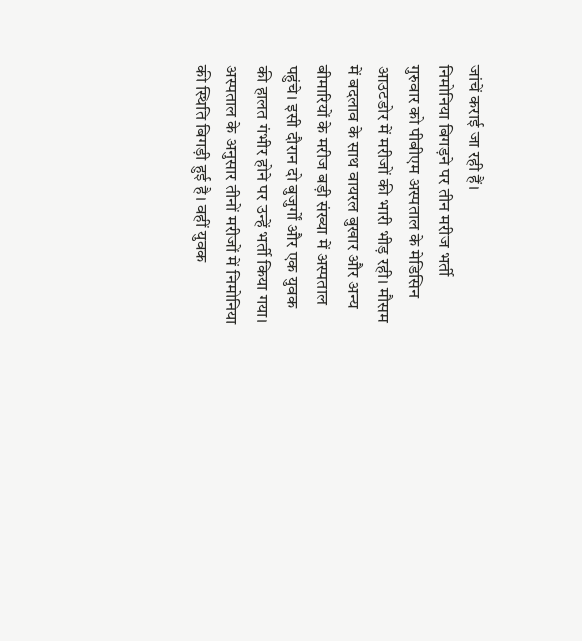जांचें कराई जा रही हैं।
निमोनिया बिगड़ने पर तीन मरीज भर्ती
गुरुवार को पीबीएम अस्पताल के मेडिसिन आउटडोर में मरीजों की भारी भीड़ रही। मौसम में बदलाव के साथ वायरल बुखार और अन्य बीमारियों के मरीज बड़ी संख्या में अस्पताल पहुंचे। इसी दौरान दो बुजुर्गों और एक युवक की हालत गंभीर होने पर उन्हें भर्ती किया गया।
अस्पताल के अनुसार तीनों मरीजों में निमोनिया की स्थिति बिगड़ी हुई है। वहीं युवक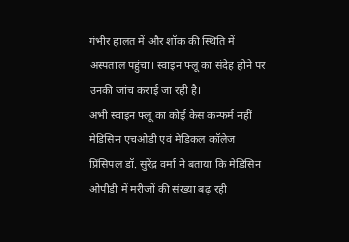गंभीर हालत में और शॉक की स्थिति में अस्पताल पहुंचा। स्वाइन फ्लू का संदेह होने पर उनकी जांच कराई जा रही है।
अभी स्वाइन फ्लू का कोई केस कन्फर्म नहीं
मेडिसिन एचओडी एवं मेडिकल कॉलेज प्रिंसिपल डॉ. सुरेंद्र वर्मा ने बताया कि मेडिसिन ओपीडी में मरीजों की संख्या बढ़ रही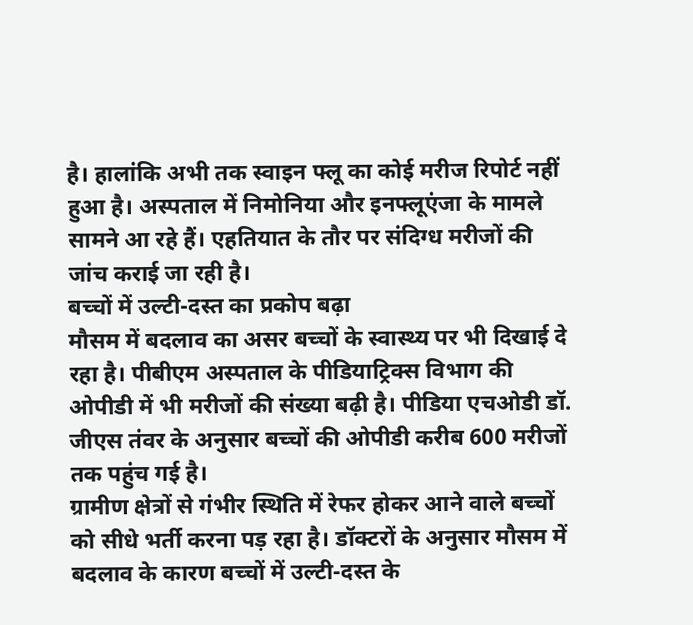है। हालांकि अभी तक स्वाइन फ्लू का कोई मरीज रिपोर्ट नहीं हुआ है। अस्पताल में निमोनिया और इनफ्लूएंजा के मामले सामने आ रहे हैं। एहतियात के तौर पर संदिग्ध मरीजों की जांच कराई जा रही है।
बच्चों में उल्टी-दस्त का प्रकोप बढ़ा
मौसम में बदलाव का असर बच्चों के स्वास्थ्य पर भी दिखाई दे रहा है। पीबीएम अस्पताल के पीडियाट्रिक्स विभाग की ओपीडी में भी मरीजों की संख्या बढ़ी है। पीडिया एचओडी डॉ. जीएस तंवर के अनुसार बच्चों की ओपीडी करीब 600 मरीजों तक पहुंच गई है।
ग्रामीण क्षेत्रों से गंभीर स्थिति में रेफर होकर आने वाले बच्चों को सीधे भर्ती करना पड़ रहा है। डॉक्टरों के अनुसार मौसम में बदलाव के कारण बच्चों में उल्टी-दस्त के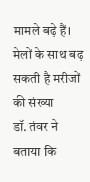मामले बढ़े हैं।
मेलों के साथ बढ़ सकती है मरीजों की संख्या
डॉ. तंवर ने बताया कि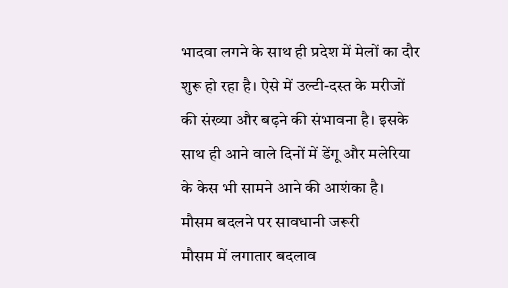भादवा लगने के साथ ही प्रदेश में मेलों का दौर शुरू हो रहा है। ऐसे में उल्टी-दस्त के मरीजों की संख्या और बढ़ने की संभावना है। इसके साथ ही आने वाले दिनों में डेंगू और मलेरिया के केस भी सामने आने की आशंका है।
मौसम बदलने पर सावधानी जरूरी
मौसम में लगातार बदलाव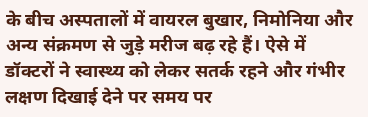के बीच अस्पतालों में वायरल बुखार, निमोनिया और अन्य संक्रमण से जुड़े मरीज बढ़ रहे हैं। ऐसे में डॉक्टरों ने स्वास्थ्य को लेकर सतर्क रहने और गंभीर लक्षण दिखाई देने पर समय पर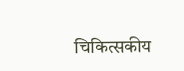चिकित्सकीय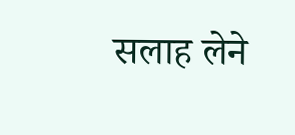सलाह लेने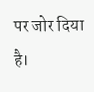पर जोर दिया है।